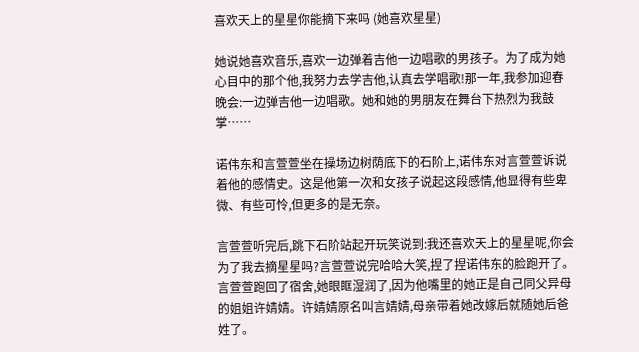喜欢天上的星星你能摘下来吗 (她喜欢星星)

她说她喜欢音乐,喜欢一边弹着吉他一边唱歌的男孩子。为了成为她心目中的那个他,我努力去学吉他,认真去学唱歌!那一年,我参加迎春晚会:一边弹吉他一边唱歌。她和她的男朋友在舞台下热烈为我鼓掌……

诺伟东和言萱萱坐在操场边树荫底下的石阶上,诺伟东对言萱萱诉说着他的感情史。这是他第一次和女孩子说起这段感情,他显得有些卑微、有些可怜,但更多的是无奈。

言萱萱听完后,跳下石阶站起开玩笑说到:我还喜欢天上的星星呢,你会为了我去摘星星吗?言萱萱说完哈哈大笑,捏了捏诺伟东的脸跑开了。言萱萱跑回了宿舍,她眼眶湿润了,因为他嘴里的她正是自己同父异母的姐姐许婧婧。许婧婧原名叫言婧婧,母亲带着她改嫁后就随她后爸姓了。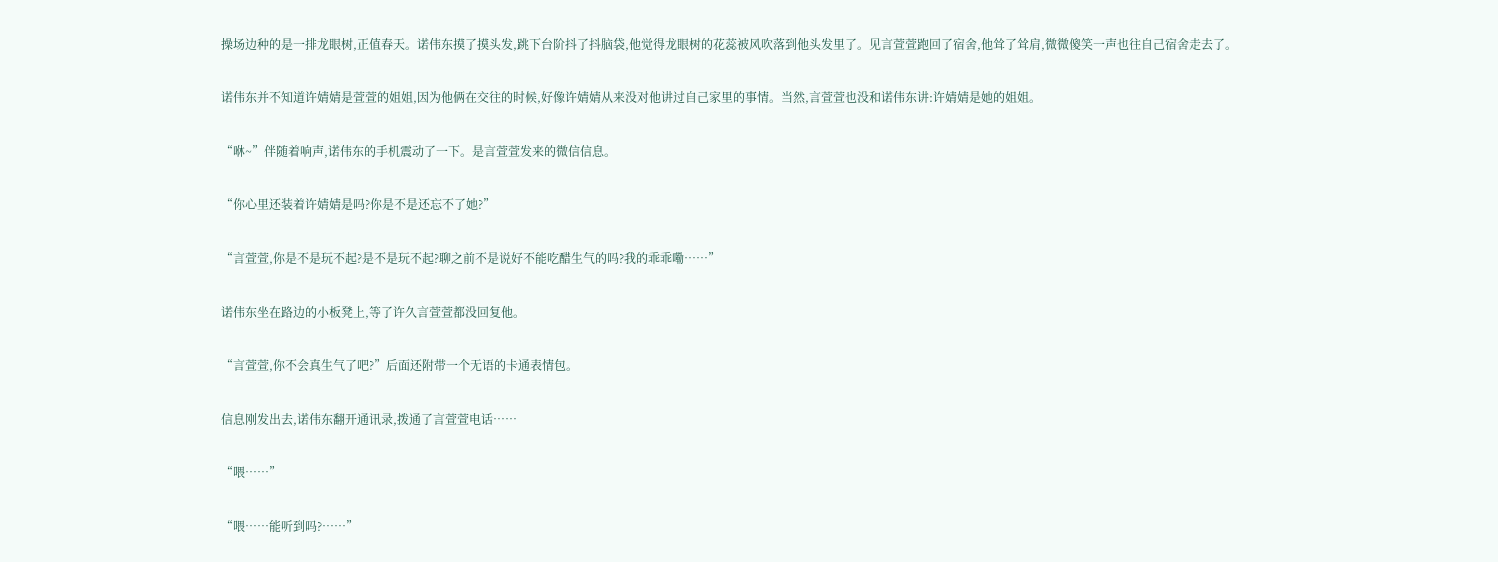操场边种的是一排龙眼树,正值春天。诺伟东摸了摸头发,跳下台阶抖了抖脑袋,他觉得龙眼树的花蕊被风吹落到他头发里了。见言萱萱跑回了宿舍,他耸了耸肩,微微傻笑一声也往自己宿舍走去了。

诺伟东并不知道许婧婧是萱萱的姐姐,因为他俩在交往的时候,好像许婧婧从来没对他讲过自己家里的事情。当然,言萱萱也没和诺伟东讲:许婧婧是她的姐姐。

“咻~”伴随着响声,诺伟东的手机震动了一下。是言萱萱发来的微信信息。

“你心里还装着许婧婧是吗?你是不是还忘不了她?”

“言萱萱,你是不是玩不起?是不是玩不起?聊之前不是说好不能吃醋生气的吗?我的乖乖嘞……”

诺伟东坐在路边的小板凳上,等了许久言萱萱都没回复他。

“言萱萱,你不会真生气了吧?”后面还附带一个无语的卡通表情包。

信息刚发出去,诺伟东翻开通讯录,拨通了言萱萱电话……

“喂……”

“喂……能听到吗?……”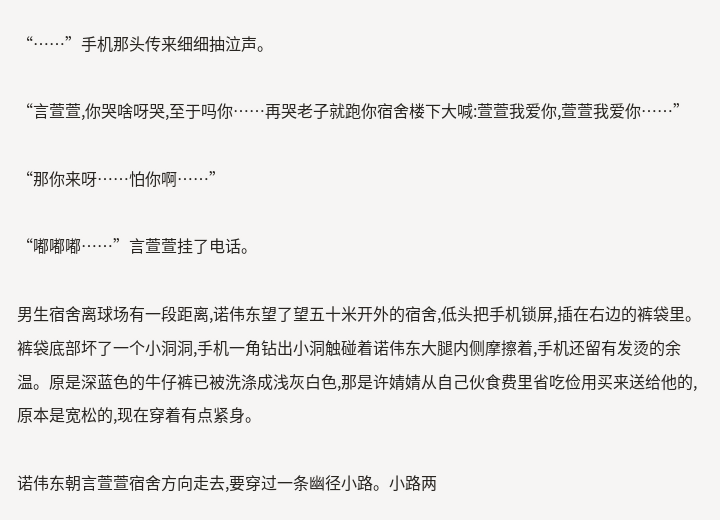“……”手机那头传来细细抽泣声。

“言萱萱,你哭啥呀哭,至于吗你……再哭老子就跑你宿舍楼下大喊:萱萱我爱你,萱萱我爱你……”

“那你来呀……怕你啊……”

“嘟嘟嘟……”言萱萱挂了电话。

男生宿舍离球场有一段距离,诺伟东望了望五十米开外的宿舍,低头把手机锁屏,插在右边的裤袋里。裤袋底部坏了一个小洞洞,手机一角钻出小洞触碰着诺伟东大腿内侧摩擦着,手机还留有发烫的余温。原是深蓝色的牛仔裤已被洗涤成浅灰白色,那是许婧婧从自己伙食费里省吃俭用买来送给他的,原本是宽松的,现在穿着有点紧身。

诺伟东朝言萱萱宿舍方向走去,要穿过一条幽径小路。小路两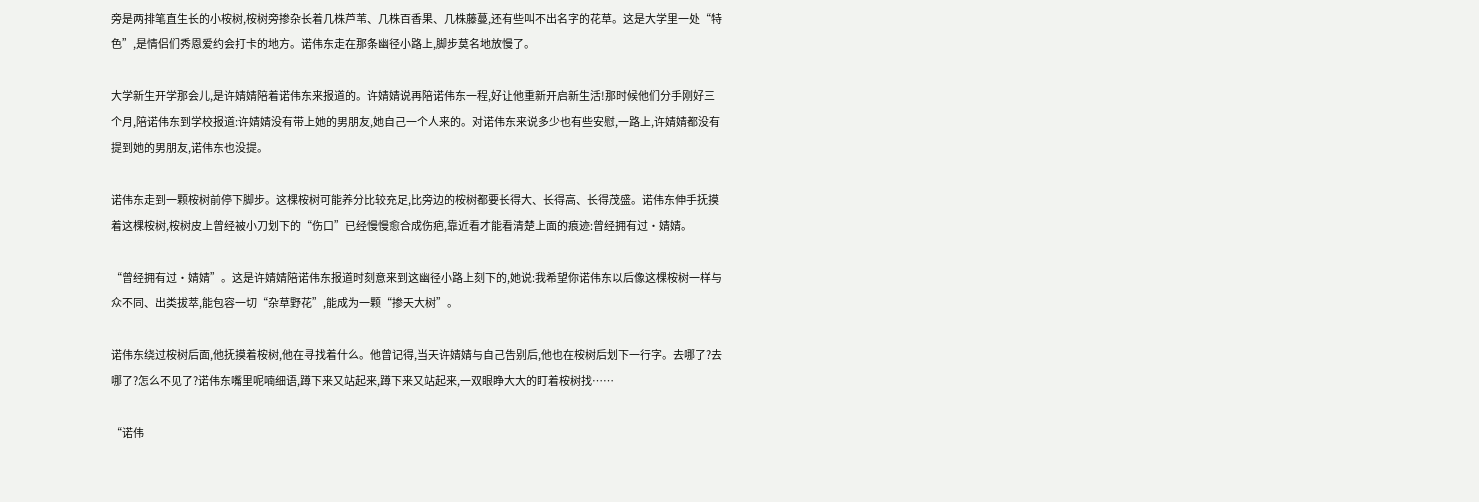旁是两排笔直生长的小桉树,桉树旁掺杂长着几株芦苇、几株百香果、几株藤蔓,还有些叫不出名字的花草。这是大学里一处“特色”,是情侣们秀恩爱约会打卡的地方。诺伟东走在那条幽径小路上,脚步莫名地放慢了。

大学新生开学那会儿,是许婧婧陪着诺伟东来报道的。许婧婧说再陪诺伟东一程,好让他重新开启新生活!那时候他们分手刚好三个月,陪诺伟东到学校报道:许婧婧没有带上她的男朋友,她自己一个人来的。对诺伟东来说多少也有些安慰,一路上,许婧婧都没有提到她的男朋友,诺伟东也没提。

诺伟东走到一颗桉树前停下脚步。这棵桉树可能养分比较充足,比旁边的桉树都要长得大、长得高、长得茂盛。诺伟东伸手抚摸着这棵桉树,桉树皮上曾经被小刀划下的“伤口”已经慢慢愈合成伤疤,靠近看才能看清楚上面的痕迹:曾经拥有过·婧婧。

“曾经拥有过·婧婧”。这是许婧婧陪诺伟东报道时刻意来到这幽径小路上刻下的,她说:我希望你诺伟东以后像这棵桉树一样与众不同、出类拔萃,能包容一切“杂草野花”,能成为一颗“掺天大树”。

诺伟东绕过桉树后面,他抚摸着桉树,他在寻找着什么。他曾记得,当天许婧婧与自己告别后,他也在桉树后划下一行字。去哪了?去哪了?怎么不见了?诺伟东嘴里呢喃细语,蹲下来又站起来,蹲下来又站起来,一双眼睁大大的盯着桉树找……

“诺伟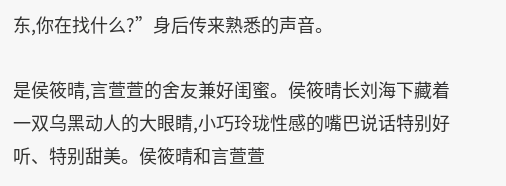东,你在找什么?”身后传来熟悉的声音。

是侯筱晴,言萱萱的舍友兼好闺蜜。侯筱晴长刘海下藏着一双乌黑动人的大眼睛,小巧玲珑性感的嘴巴说话特别好听、特别甜美。侯筱晴和言萱萱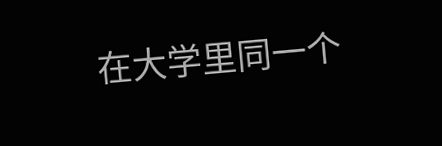在大学里同一个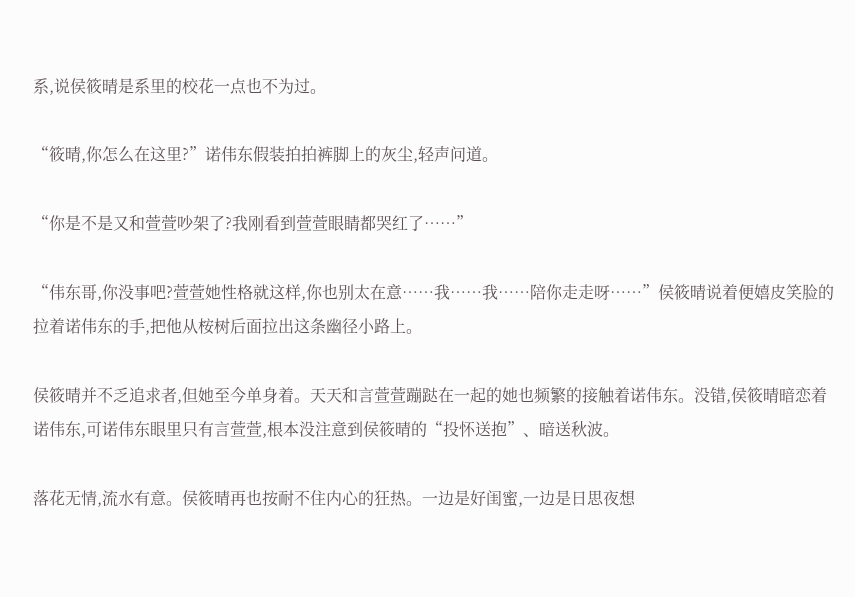系,说侯筱晴是系里的校花一点也不为过。

“筱晴,你怎么在这里?”诺伟东假装拍拍裤脚上的灰尘,轻声问道。

“你是不是又和萱萱吵架了?我刚看到萱萱眼睛都哭红了……”

“伟东哥,你没事吧?萱萱她性格就这样,你也别太在意……我……我……陪你走走呀……”侯筱晴说着便嬉皮笑脸的拉着诺伟东的手,把他从桉树后面拉出这条幽径小路上。

侯筱晴并不乏追求者,但她至今单身着。天天和言萱萱蹦跶在一起的她也频繁的接触着诺伟东。没错,侯筱晴暗恋着诺伟东,可诺伟东眼里只有言萱萱,根本没注意到侯筱晴的“投怀送抱”、暗送秋波。

落花无情,流水有意。侯筱晴再也按耐不住内心的狂热。一边是好闺蜜,一边是日思夜想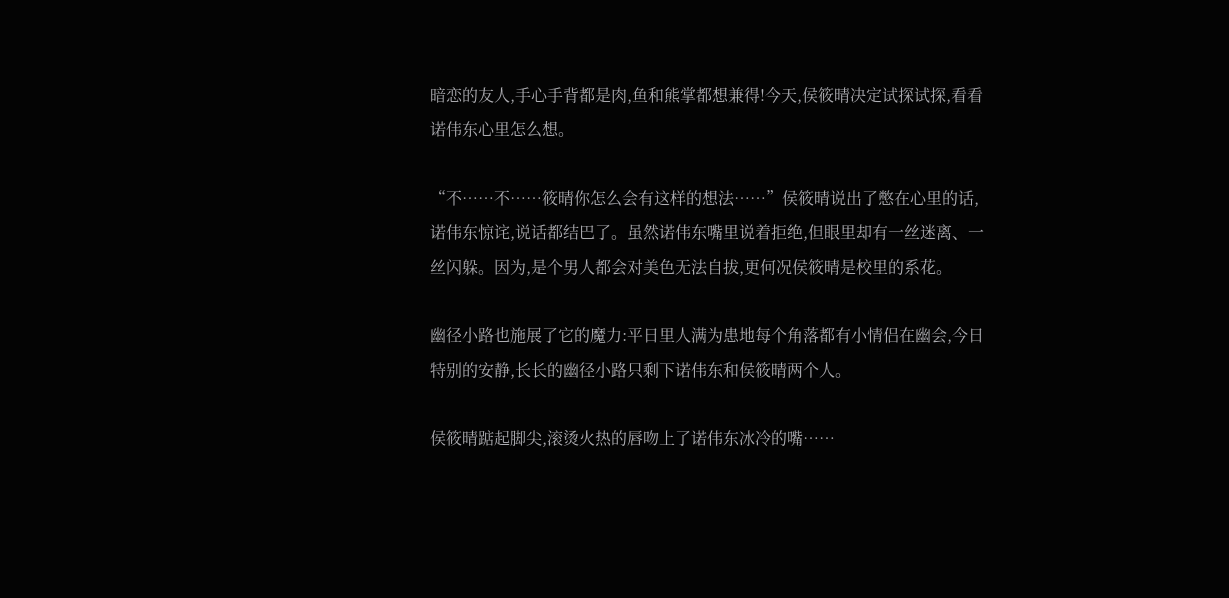暗恋的友人,手心手背都是肉,鱼和熊掌都想兼得!今天,侯筱晴决定试探试探,看看诺伟东心里怎么想。

“不……不……筱晴你怎么会有这样的想法……”侯筱晴说出了憋在心里的话,诺伟东惊诧,说话都结巴了。虽然诺伟东嘴里说着拒绝,但眼里却有一丝迷离、一丝闪躲。因为,是个男人都会对美色无法自拔,更何况侯筱晴是校里的系花。

幽径小路也施展了它的魔力:平日里人满为患地每个角落都有小情侣在幽会,今日特别的安静,长长的幽径小路只剩下诺伟东和侯筱晴两个人。

侯筱晴踮起脚尖,滚烫火热的唇吻上了诺伟东冰冷的嘴……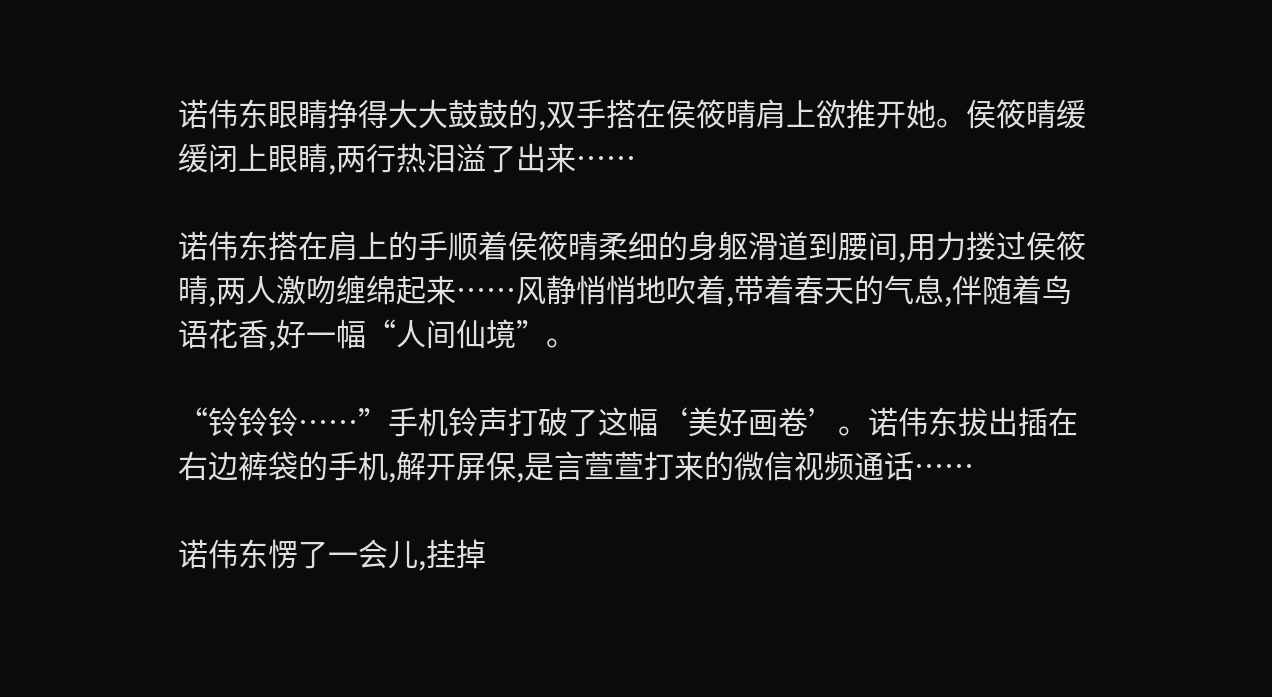诺伟东眼睛挣得大大鼓鼓的,双手搭在侯筱晴肩上欲推开她。侯筱晴缓缓闭上眼睛,两行热泪溢了出来……

诺伟东搭在肩上的手顺着侯筱晴柔细的身躯滑道到腰间,用力搂过侯筱晴,两人激吻缠绵起来……风静悄悄地吹着,带着春天的气息,伴随着鸟语花香,好一幅“人间仙境”。

“铃铃铃……”手机铃声打破了这幅‘美好画卷’。诺伟东拔出插在右边裤袋的手机,解开屏保,是言萱萱打来的微信视频通话……

诺伟东愣了一会儿,挂掉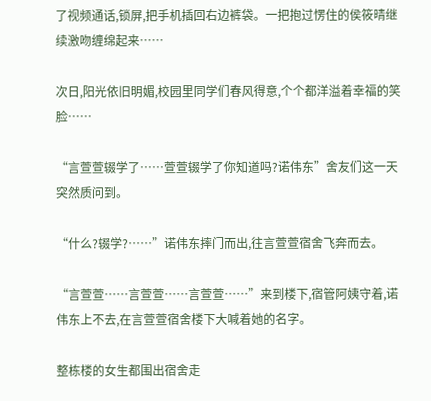了视频通话,锁屏,把手机插回右边裤袋。一把抱过愣住的侯筱晴继续激吻缠绵起来……

次日,阳光依旧明媚,校园里同学们春风得意,个个都洋溢着幸福的笑脸……

“言萱萱辍学了……萱萱辍学了你知道吗?诺伟东”舍友们这一天突然质问到。

“什么?辍学?……”诺伟东摔门而出,往言萱萱宿舍飞奔而去。

“言萱萱……言萱萱……言萱萱……”来到楼下,宿管阿姨守着,诺伟东上不去,在言萱萱宿舍楼下大喊着她的名字。

整栋楼的女生都围出宿舍走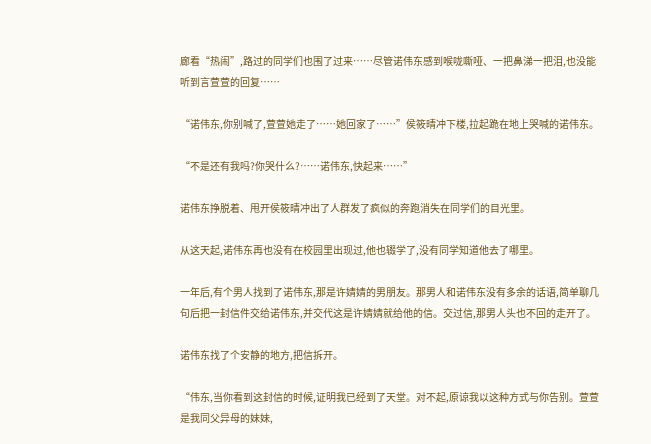廊看“热闹”,路过的同学们也围了过来……尽管诺伟东感到喉咙嘶哑、一把鼻涕一把泪,也没能听到言萱萱的回复……

“诺伟东,你别喊了,萱萱她走了……她回家了……”侯筱晴冲下楼,拉起跪在地上哭喊的诺伟东。

“不是还有我吗?你哭什么?……诺伟东,快起来……”

诺伟东挣脱着、甩开侯筱晴冲出了人群发了疯似的奔跑消失在同学们的目光里。

从这天起,诺伟东再也没有在校园里出现过,他也辍学了,没有同学知道他去了哪里。

一年后,有个男人找到了诺伟东,那是许婧婧的男朋友。那男人和诺伟东没有多余的话语,简单聊几句后把一封信件交给诺伟东,并交代这是许婧婧就给他的信。交过信,那男人头也不回的走开了。

诺伟东找了个安静的地方,把信拆开。

“伟东,当你看到这封信的时候,证明我已经到了天堂。对不起,原谅我以这种方式与你告别。萱萱是我同父异母的妹妹,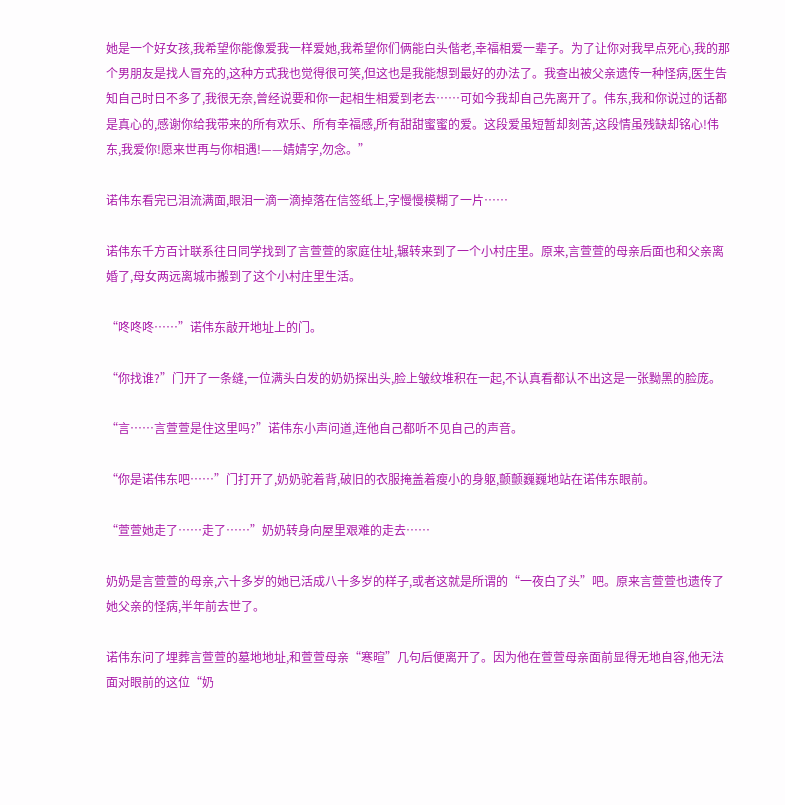她是一个好女孩,我希望你能像爱我一样爱她,我希望你们俩能白头偕老,幸福相爱一辈子。为了让你对我早点死心,我的那个男朋友是找人冒充的,这种方式我也觉得很可笑,但这也是我能想到最好的办法了。我查出被父亲遗传一种怪病,医生告知自己时日不多了,我很无奈,曾经说要和你一起相生相爱到老去……可如今我却自己先离开了。伟东,我和你说过的话都是真心的,感谢你给我带来的所有欢乐、所有幸福感,所有甜甜蜜蜜的爱。这段爱虽短暂却刻苦,这段情虽残缺却铭心!伟东,我爱你!愿来世再与你相遇!——婧婧字,勿念。”

诺伟东看完已泪流满面,眼泪一滴一滴掉落在信签纸上,字慢慢模糊了一片……

诺伟东千方百计联系往日同学找到了言萱萱的家庭住址,辗转来到了一个小村庄里。原来,言萱萱的母亲后面也和父亲离婚了,母女两远离城市搬到了这个小村庄里生活。

“咚咚咚……”诺伟东敲开地址上的门。

“你找谁?”门开了一条缝,一位满头白发的奶奶探出头,脸上皱纹堆积在一起,不认真看都认不出这是一张黝黑的脸庞。

“言……言萱萱是住这里吗?”诺伟东小声问道,连他自己都听不见自己的声音。

“你是诺伟东吧……”门打开了,奶奶驼着背,破旧的衣服掩盖着瘦小的身躯,颤颤巍巍地站在诺伟东眼前。

“萱萱她走了……走了……”奶奶转身向屋里艰难的走去……

奶奶是言萱萱的母亲,六十多岁的她已活成八十多岁的样子,或者这就是所谓的“一夜白了头”吧。原来言萱萱也遗传了她父亲的怪病,半年前去世了。

诺伟东问了埋葬言萱萱的墓地地址,和萱萱母亲“寒暄”几句后便离开了。因为他在萱萱母亲面前显得无地自容,他无法面对眼前的这位“奶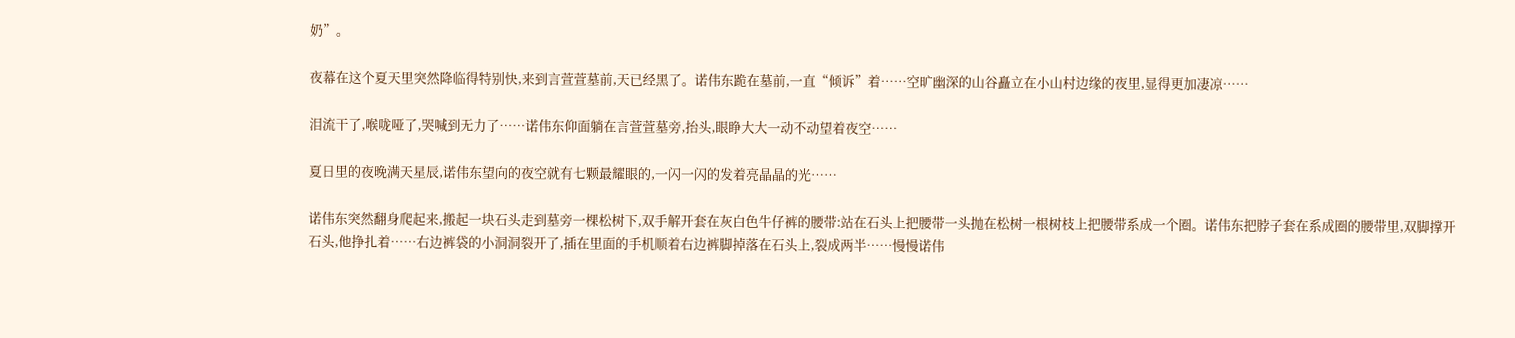奶”。

夜幕在这个夏天里突然降临得特别快,来到言萱萱墓前,天已经黑了。诺伟东跪在墓前,一直“倾诉”着……空旷幽深的山谷矗立在小山村边缘的夜里,显得更加凄凉……

泪流干了,喉咙哑了,哭喊到无力了……诺伟东仰面躺在言萱萱墓旁,抬头,眼睁大大一动不动望着夜空……

夏日里的夜晚满天星辰,诺伟东望向的夜空就有七颗最耀眼的,一闪一闪的发着亮晶晶的光……

诺伟东突然翻身爬起来,搬起一块石头走到墓旁一棵松树下,双手解开套在灰白色牛仔裤的腰带:站在石头上把腰带一头抛在松树一根树枝上把腰带系成一个圈。诺伟东把脖子套在系成圈的腰带里,双脚撑开石头,他挣扎着……右边裤袋的小洞洞裂开了,插在里面的手机顺着右边裤脚掉落在石头上,裂成两半……慢慢诺伟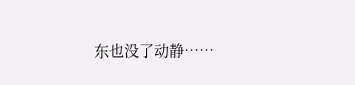东也没了动静……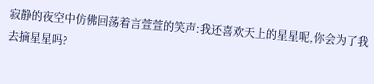寂静的夜空中仿佛回荡着言萱萱的笑声:我还喜欢天上的星星呢,你会为了我去摘星星吗?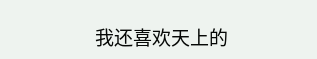我还喜欢天上的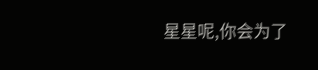星星呢,你会为了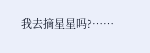我去摘星星吗?……